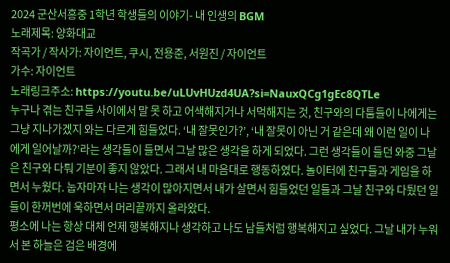2024 군산서흥중 1학년 학생들의 이야기- 내 인생의 BGM
노래제목: 양화대교
작곡가 / 작사가: 자이언트, 쿠시, 전용준, 서원진 / 자이언트
가수: 자이언트
노래링크주소: https://youtu.be/uLUvHUzd4UA?si=NauxQCg1gEc8QTLe
누구나 겪는 친구들 사이에서 말 못 하고 어색해지거나 서먹해지는 것, 친구와의 다툼들이 나에게는 그냥 지나가겠지 와는 다르게 힘들었다. ‘내 잘못인가?’, ‘내 잘못이 아닌 거 같은데 왜 이런 일이 나에게 일어날까?’라는 생각들이 들면서 그날 많은 생각을 하게 되었다. 그런 생각들이 들던 와중 그날은 친구와 다퉈 기분이 좋지 않았다. 그래서 내 마음대로 행동하였다. 놀이터에 친구들과 게임을 하면서 누웠다. 눕자마자 나는 생각이 많아지면서 내가 살면서 힘들었던 일들과 그날 친구와 다퉜던 일들이 한꺼번에 욱하면서 머리끝까지 올라왔다.
평소에 나는 항상 대체 언제 행복해지나 생각하고 나도 남들처럼 행복해지고 싶었다. 그날 내가 누워서 본 하늘은 검은 배경에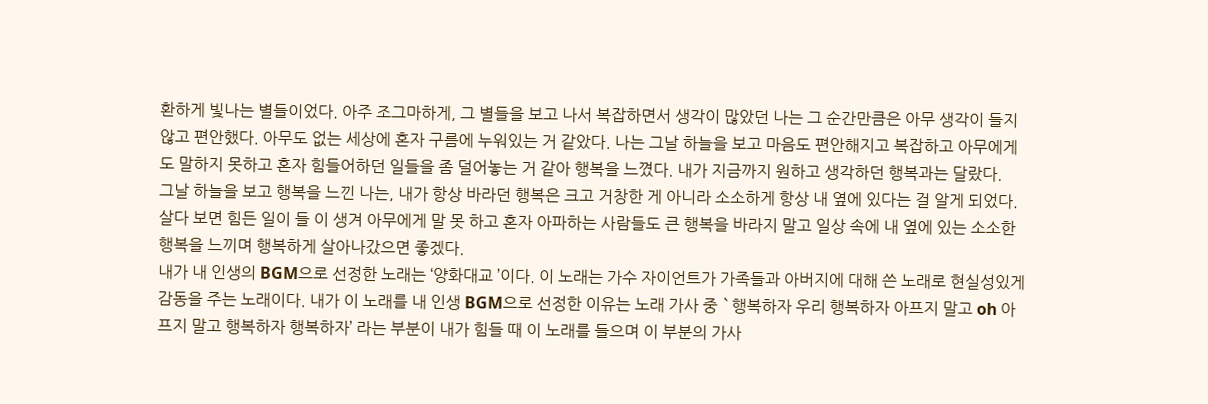환하게 빛나는 별들이었다. 아주 조그마하게, 그 별들을 보고 나서 복잡하면서 생각이 많았던 나는 그 순간만큼은 아무 생각이 들지 않고 편안했다. 아무도 없는 세상에 혼자 구름에 누워있는 거 같았다. 나는 그날 하늘을 보고 마음도 편안해지고 복잡하고 아무에게도 말하지 못하고 혼자 힘들어하던 일들을 좀 덜어놓는 거 같아 행복을 느꼈다. 내가 지금까지 원하고 생각하던 행복과는 달랐다.
그날 하늘을 보고 행복을 느낀 나는, 내가 항상 바라던 행복은 크고 거창한 게 아니라 소소하게 항상 내 옆에 있다는 걸 알게 되었다. 살다 보면 힘든 일이 들 이 생겨 아무에게 말 못 하고 혼자 아파하는 사람들도 큰 행복을 바라지 말고 일상 속에 내 옆에 있는 소소한 행복을 느끼며 행복하게 살아나갔으면 좋겠다.
내가 내 인생의 BGM으로 선정한 노래는 ‘양화대교 ’이다. 이 노래는 가수 자이언트가 가족들과 아버지에 대해 쓴 노래로 현실성있게 감동을 주는 노래이다. 내가 이 노래를 내 인생 BGM으로 선정한 이유는 노래 가사 중 `행복하자 우리 행복하자 아프지 말고 oh 아프지 말고 행복하자 행복하자’ 라는 부분이 내가 힘들 때 이 노래를 들으며 이 부분의 가사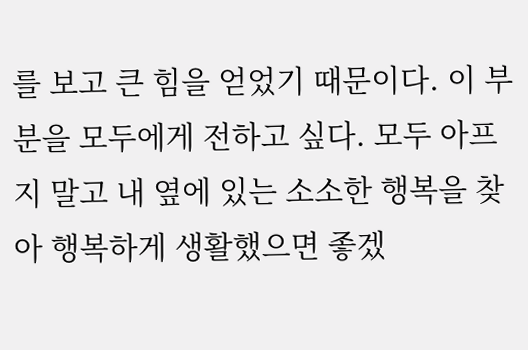를 보고 큰 힘을 얻었기 때문이다. 이 부분을 모두에게 전하고 싶다. 모두 아프지 말고 내 옆에 있는 소소한 행복을 찾아 행복하게 생활했으면 좋겠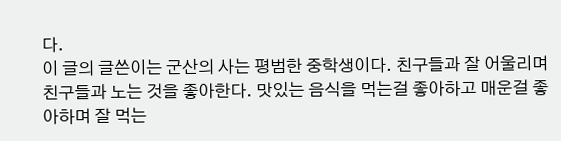다.
이 글의 글쓴이는 군산의 사는 평범한 중학생이다. 친구들과 잘 어울리며 친구들과 노는 것을 좋아한다. 맛있는 음식을 먹는걸 좋아하고 매운걸 좋아하며 잘 먹는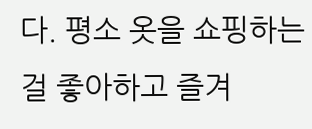다. 평소 옷을 쇼핑하는걸 좋아하고 즐겨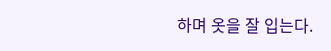하며 옷을 잘 입는다.